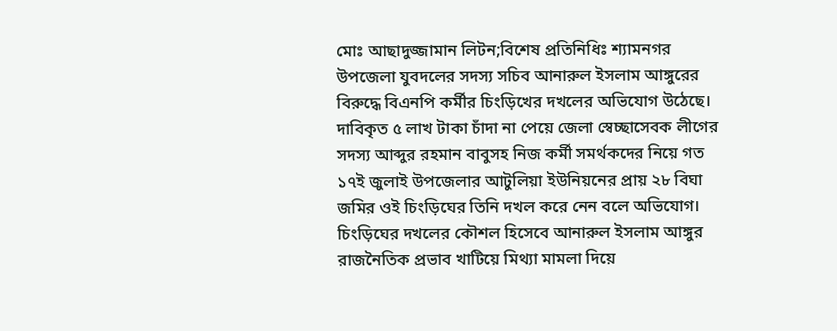মোঃ আছাদুজ্জামান লিটন;বিশেষ প্রতিনিধিঃ শ্যামনগর উপজেলা যুবদলের সদস্য সচিব আনারুল ইসলাম আঙ্গুরের বিরুদ্ধে বিএনপি কর্মীর চিংড়িখের দখলের অভিযোগ উঠেছে। দাবিকৃত ৫ লাখ টাকা চাঁদা না পেয়ে জেলা স্বেচ্ছাসেবক লীগের সদস্য আব্দুর রহমান বাবুসহ নিজ কর্মী সমর্থকদের নিয়ে গত ১৭ই জুলাই উপজেলার আটুলিয়া ইউনিয়নের প্রায় ২৮ বিঘা জমির ওই চিংড়িঘের তিনি দখল করে নেন বলে অভিযোগ। চিংড়িঘের দখলের কৌশল হিসেবে আনারুল ইসলাম আঙ্গুর রাজনৈতিক প্রভাব খাটিয়ে মিথ্যা মামলা দিয়ে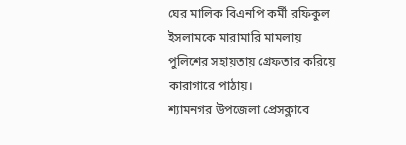ঘের মালিক বিএনপি কর্মী রফিকুল ইসলামকে মারামারি মামলায় পুলিশের সহায়তায় গ্রেফতার করিয়ে কারাগারে পাঠায়।
শ্যামনগর উপজেলা প্রেসক্লাবে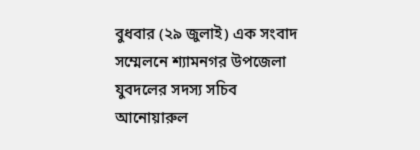বুধবার (২৯ জুলাই) এক সংবাদ সম্মেলনে শ্যামনগর উপজেলা যুবদলের সদস্য সচিব আনোয়ারুল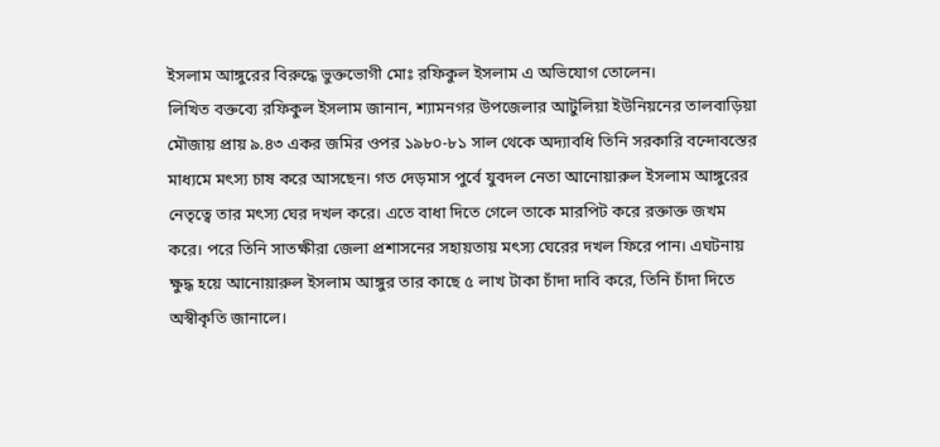ইসলাম আঙ্গুরের বিরুদ্ধে ভুক্তভোগী মোঃ রফিকুল ইসলাম এ অভিযোগ তোলেন।
লিখিত বক্তব্যে রফিকুল ইসলাম জানান, শ্যামনগর উপজেলার আটুলিয়া ইউনিয়নের তালবাড়িয়া মৌজায় প্রায় ৯.৪৩ একর জমির ওপর ১৯৮০-৮১ সাল থেকে অদ্যাবধি তিনি সরকারি বন্দোবস্তের মাধ্যমে মৎস্য চাষ করে আসছেন। গত দেড়মাস পুর্বে যুবদল নেতা আনোয়ারুল ইসলাম আঙ্গুরের নেতৃত্বে তার মৎস্য ঘের দখল করে। এতে বাধা দিতে গেলে তাকে মারপিট করে রক্তাক্ত জখম করে। পরে তিনি সাতক্ষীরা জেলা প্রশাসনের সহায়তায় মৎস্য ঘেরের দখল ফিরে পান। এঘটনায় ক্ষুদ্ধ হয়ে আনোয়ারুল ইসলাম আঙ্গুর তার কাছে ৫ লাখ টাকা চাঁদা দাবি করে, তিনি চাঁদা দিতে অস্বীকৃতি জানালে।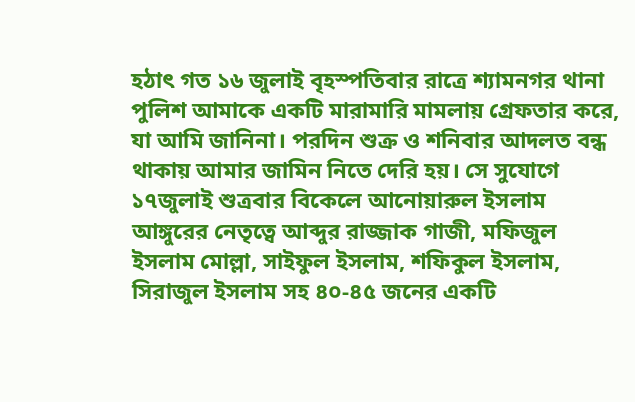হঠাৎ গত ১৬ জুলাই বৃহস্পতিবার রাত্রে শ্যামনগর থানা পুলিশ আমাকে একটি মারামারি মামলায় গ্রেফতার করে, যা আমি জানিনা। পরদিন শুক্র ও শনিবার আদলত বন্ধ থাকায় আমার জামিন নিতে দেরি হয়। সে সুযোগে ১৭জুলাই শুত্রবার বিকেলে আনোয়ারুল ইসলাম আঙ্গুরের নেতৃত্বে আব্দুর রাজ্জাক গাজী, মফিজুল ইসলাম মোল্লা, সাইফুল ইসলাম, শফিকুল ইসলাম, সিরাজুল ইসলাম সহ ৪০-৪৫ জনের একটি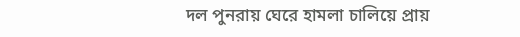দল পুনরায় ঘেরে হামলা চালিয়ে প্রায়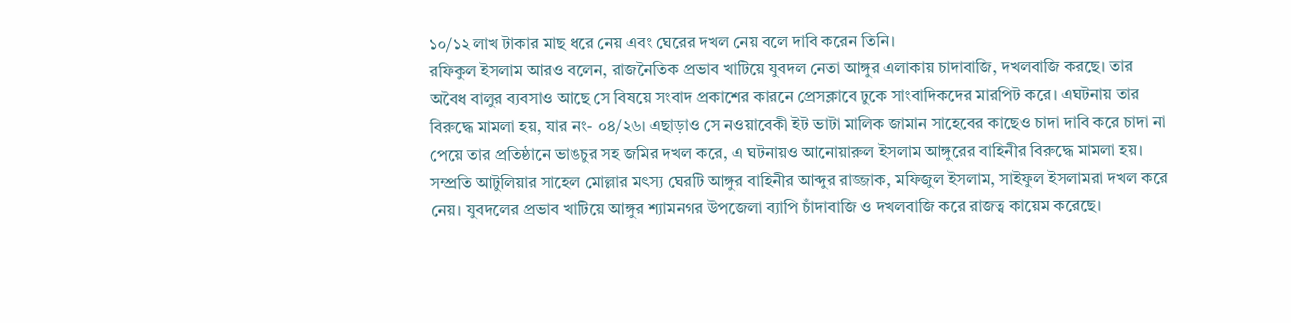১০/১২ লাখ টাকার মাছ ধরে নেয় এবং ঘেরের দখল নেয় বলে দাবি করেন তিনি।
রফিকুল ইসলাম আরও বলেন, রাজনৈতিক প্রভাব খাটিয়ে যুবদল নেতা আঙ্গুর এলাকায় চাদাবাজি, দখলবাজি করছে। তার অবৈধ বালুর ব্যবসাও আছে সে বিষয়ে সংবাদ প্রকাশের কারনে প্রেসক্লাবে ঢুকে সাংবাদিকদের মারপিট করে। এঘটনায় তার বিরুদ্ধে মামলা হয়, যার নং- ০৪/২৬। এছাড়াও সে নওয়াবেকী ইট ভাটা মালিক জামান সাহেবের কাছেও চাদা দাবি করে চাদা না পেয়ে তার প্রতিষ্ঠানে ভাঙচুর সহ জমির দখল করে, এ ঘটনায়ও আনোয়ারুল ইসলাম আঙ্গুরের বাহিনীর বিরুদ্ধে মামলা হয়। সম্প্রতি আটুলিয়ার সাহেল মোল্লার মৎস্য ঘেরটি আঙ্গুর বাহিনীর আব্দুর রাজ্জাক, মফিজুল ইসলাম, সাইফুল ইসলামরা দখল করে নেয়। যুবদলের প্রভাব খাটিয়ে আঙ্গুর শ্যামনগর উপজেলা ব্যাপি চাঁদাবাজি ও দখলবাজি করে রাজত্ব কায়েম করেছে।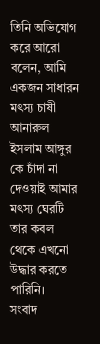তিনি অভিযোগ করে আরো বলেন, আমি একজন সাধারন মৎস্য চাষী আনারুল ইসলাম আঙ্গুর কে চাঁদা না দেওয়াই আমার মৎস্য ঘেরটি তার কবল থেকে এখনো উদ্ধার করতে পারিনি।
সংবাদ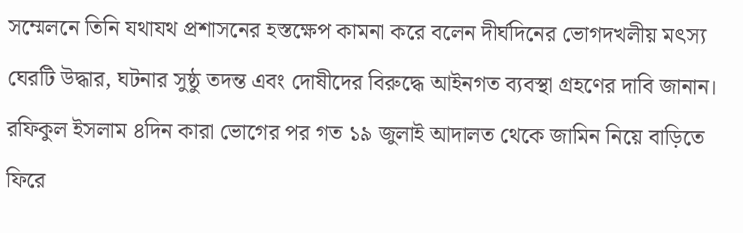সম্মেলনে তিনি যথাযথ প্রশাসনের হস্তক্ষেপ কামনা করে বলেন দীর্ঘদিনের ভোগদখলীয় মৎস্য ঘেরটি উদ্ধার, ঘটনার সুষ্ঠু তদন্ত এবং দোষীদের বিরুদ্ধে আইনগত ব্যবস্থা গ্রহণের দাবি জানান।
রফিকুল ইসলাম ৪দিন কারা ভোগের পর গত ১৯ জুলাই আদালত থেকে জামিন নিয়ে বাড়িতে ফিরে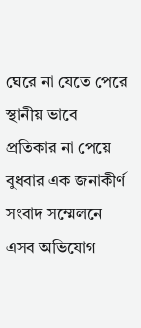ঘেরে না যেতে পেরে স্থানীয় ভাবে প্রতিকার না পেয়ে বুধবার এক জনাকীর্ণ সংবাদ সম্মেলনে এসব অভিযোগ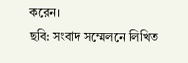করেন।
ছবি: সংবাদ সম্মেলনে লিখিত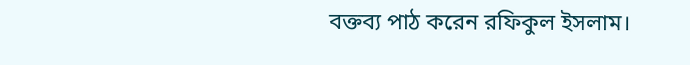বক্তব্য পাঠ করেন রফিকুল ইসলাম।